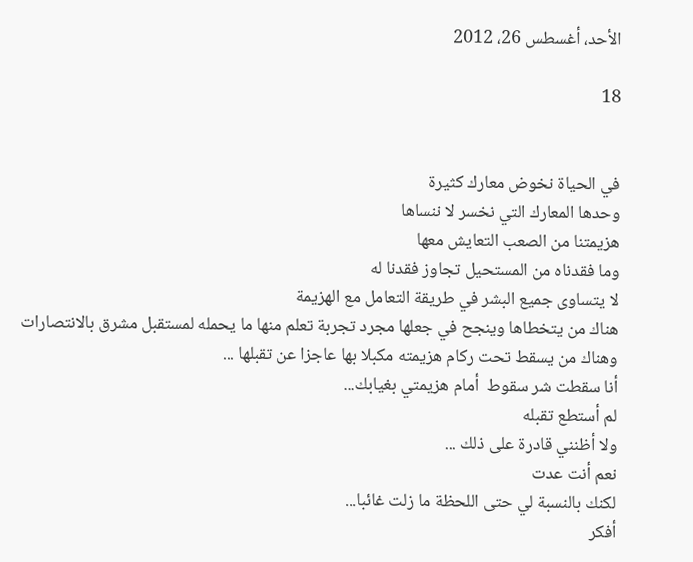الأحد، أغسطس 26، 2012

18


في الحياة نخوض معارك كثيرة
وحدها المعارك التي نخسر لا ننساها
هزيمتنا من الصعب التعايش معها
وما فقدناه من المستحيل تجاوز فقدنا له
لا يتساوى جميع البشر في طريقة التعامل مع الهزيمة
هناك من يتخطاها وينجح في جعلها مجرد تجربة تعلم منها ما يحمله لمستقبل مشرق بالانتصارات
وهناك من يسقط تحت ركام هزيمته مكبلا بها عاجزا عن تقبلها ...
أنا سقطت شر سقوط  أمام هزيمتي بغيابك...
لم أستطع تقبله
ولا أظنني قادرة على ذلك ...
نعم أنت عدت
لكنك بالنسبة لي حتى اللحظة ما زلت غائبا...
أفكر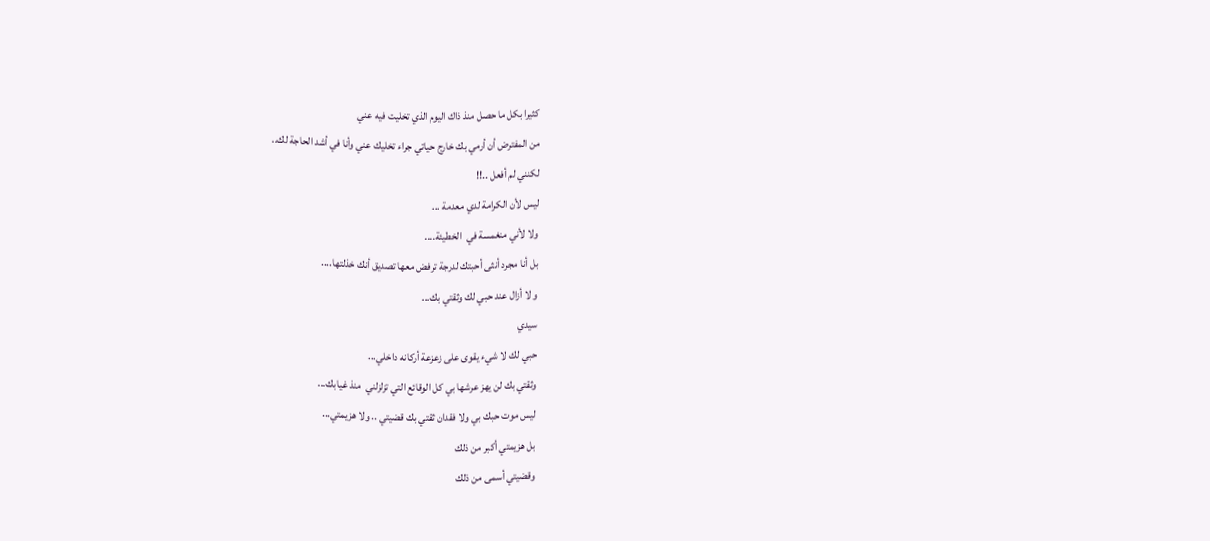كثيرا بكل ما حصل منذ ذاك اليوم الذي تخليت فيه عني
من المفترض أن أرمي بك خارج حياتي جراء تخليك عني وأنا في أشد الحاجة لك..
لكنني لم أفعل ..!!
ليس لأن الكرامة لدي معدمة ...
ولا لأني منغمسة في  الخطيئة....
بل أنا مجرد أنثى أحبتك لدرجة ترفض معها تصديق أنك خذلتها....
و لا أزال عند حبي لك وثقتي بك...
سيدي
حبي لك لا شيء يقوى على زعزعة أركانه داخلي...
وثقتي بك لن يهز عرشها بي كل الوقائع التي تزلزلني  منذ غيابك...
ليس موت حبك بي ولا فقدان ثقتي بك قضيتي .. ولا هزيمتي...
بل هزيمتي أكبر من ذلك
وقضيتي أسمى من ذلك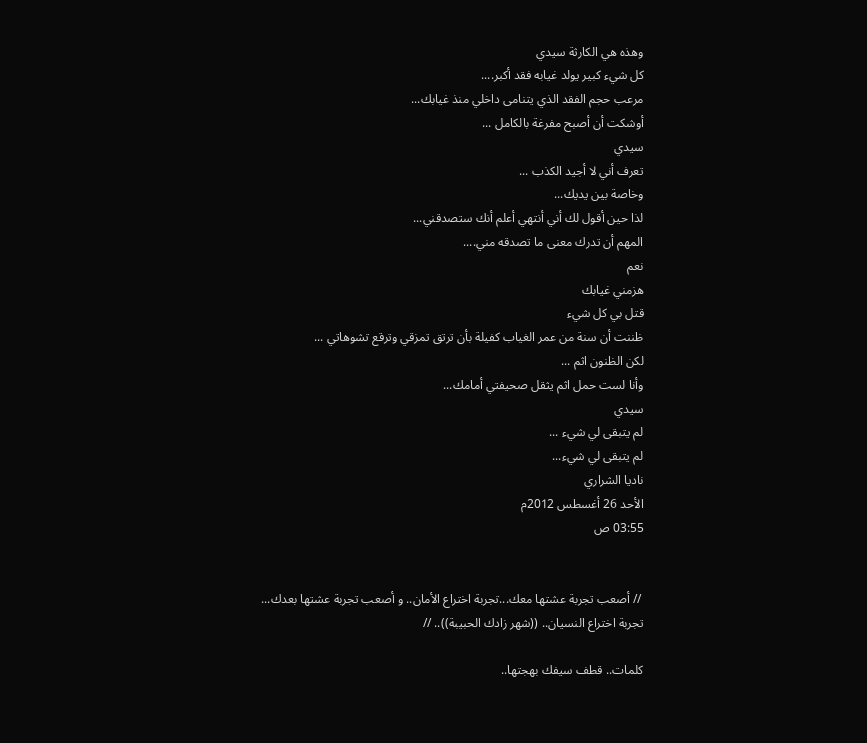وهذه هي الكارثة سيدي
كل شيء كبير يولد غيابه فقد أكبر....
مرعب حجم الفقد الذي يتنامى داخلي منذ غيابك...
أوشكت أن أصبح مفرغة بالكامل ...
سيدي
تعرف أني لا أجيد الكذب ...
وخاصة بين يديك...
لذا حين أقول لك أني أنتهي أعلم أنك ستصدقني...
المهم أن تدرك معنى ما تصدقه مني....
نعم
هزمني غيابك
قتل بي كل شيء
ظننت أن سنة من عمر الغياب كفيلة بأن ترتق تمزقي وترقع تشوهاتي ...
لكن الظنون اثم ...
وأنا لست حمل اثم يثقل صحيفتي أمامك...
سيدي
لم يتبقى لي شيء ...
لم يتبقى لي شيء...
ناديا الشراري
الأحد 26 أغسطس 2012م
03:55 ص


 // أصعب تجربة عشتها معك...تجربة اختراع الأمان.. و أصعب تجربة عشتها بعدك...
تجربة اختراع النسيان.. ((شهر زادك الحبيبة)).. //

كلمات.. قطف سيفك بهجتها..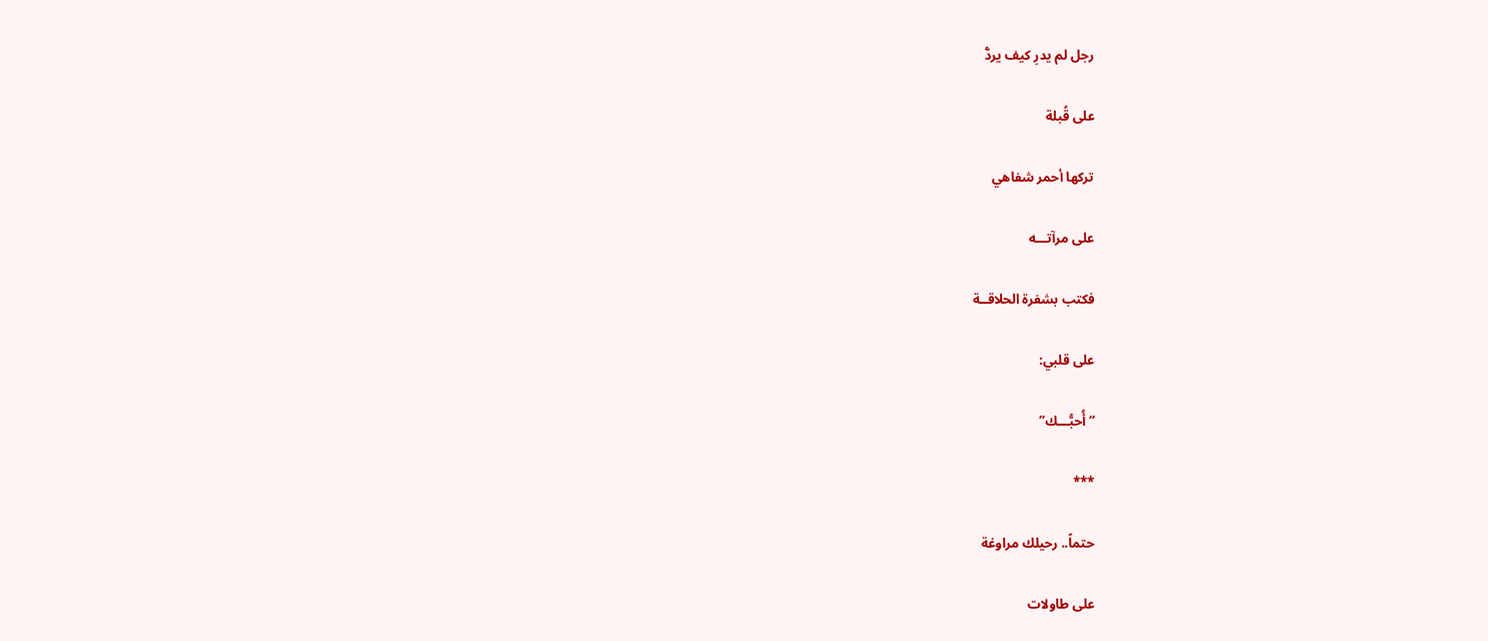رجل لم يدرِ كيف يردُّ

على قُبلة

تركها أحمر شفاهي

على مرآتـــه

فكتب بشفرة الحلاقــة

على قلبي:

“أُحبُّـــك”

***

حتماً.. رحيلك مراوغة

على طاولات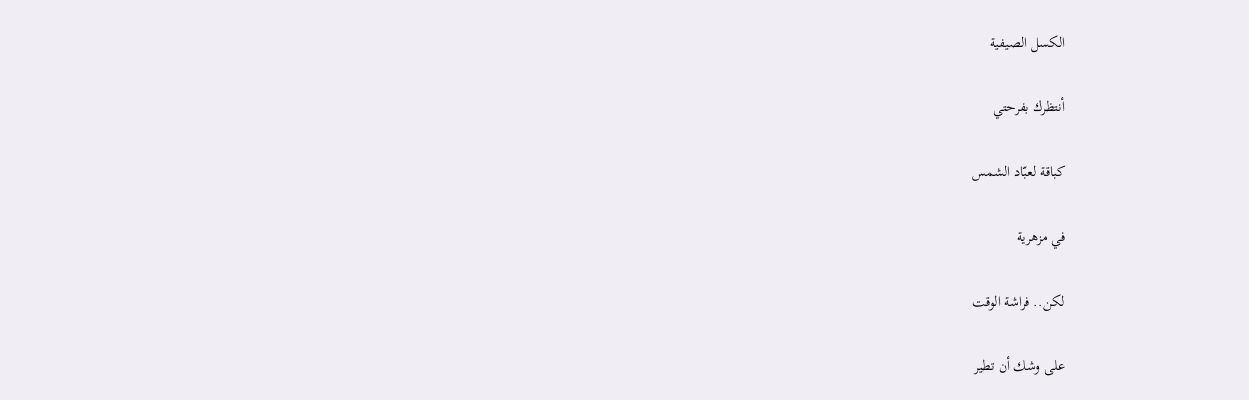الكسل الصيفية

أنتظرك بفرحتي

كباقة لعبّاد الشمس

في مزهرية

لكن.. فراشة الوقت

على وشك أن تطير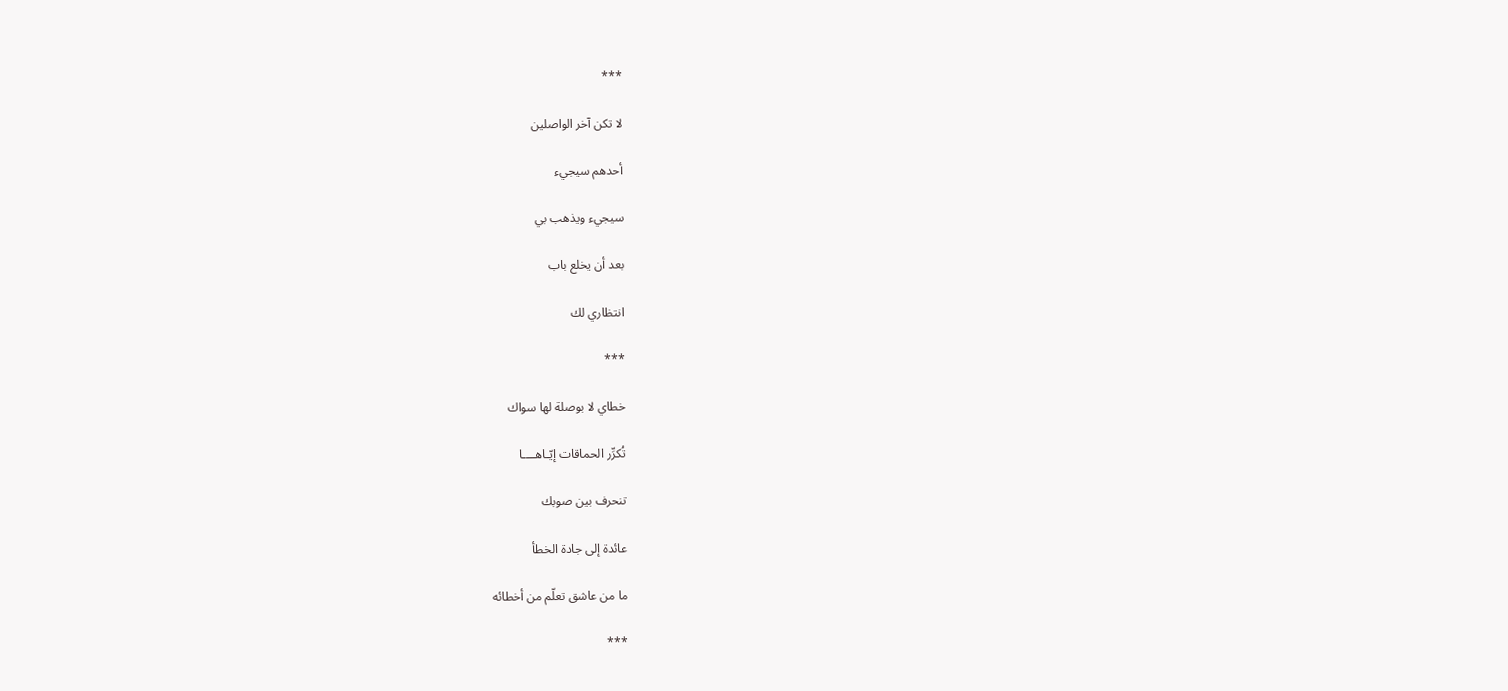***

لا تكن آخر الواصلين

أحدهم سيجيء

سيجيء ويذهب بي

بعد أن يخلع باب

انتظاري لك

***

خطاي لا بوصلة لها سواك

تُكرِّر الحماقات إيّـاهــــا

تنحرف بين صوبك

عائدة إلى جادة الخطأ

ما من عاشق تعلّم من أخطائه

***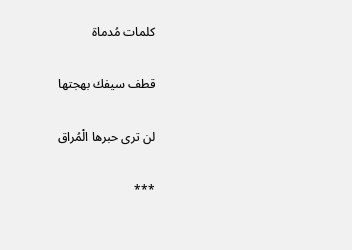كلمات مُدماة

قطف سيفك بهجتها

لن ترى حبرها الْمُراق

***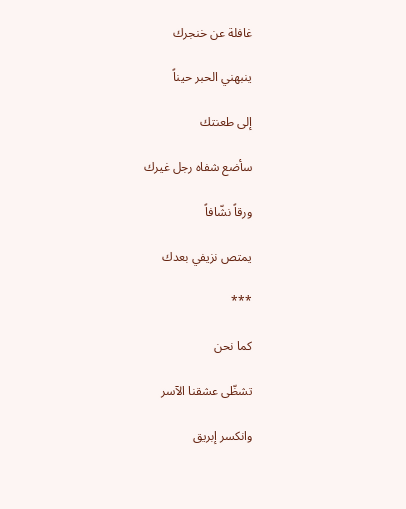غافلة عن خنجرك

ينبهني الحبر حيناً

إلى طعنتك

سأضع شفاه رجل غيرك

ورقاً نشّافاً

يمتص نزيفي بعدك

***

كما نحن

تشظّى عشقنا الآسر

وانكسر إبريق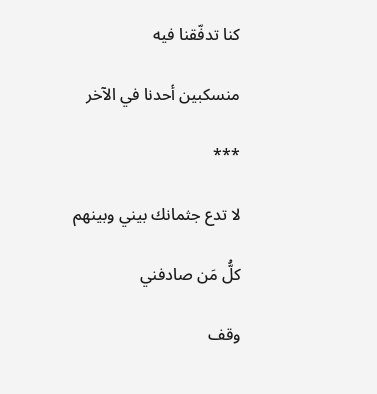كنا تدفّقنا فيه

منسكبين أحدنا في الآخر

***

لا تدع جثمانك بيني وبينهم

كلُّ مَن صادفني

وقف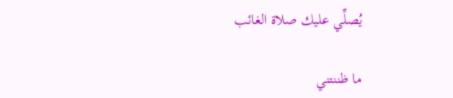يُصلِّي عليك صلاة الغائب

ما ظننتني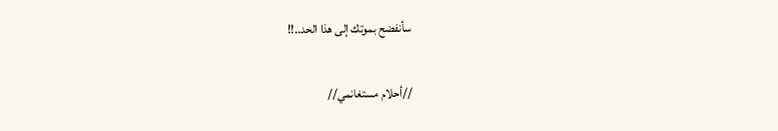سأنفضح بموتك إلى هذا الحد..!!

//أحلام مستغانمي//